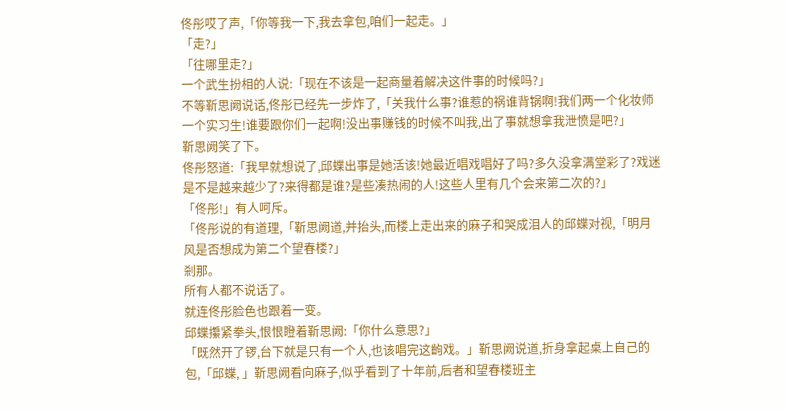佟彤哎了声,「你等我一下,我去拿包,咱们一起走。」
「走?」
「往哪里走?」
一个武生扮相的人说:「现在不该是一起商量着解决这件事的时候吗?」
不等靳思阙说话,佟彤已经先一步炸了,「关我什么事?谁惹的祸谁背锅啊!我们两一个化妆师一个实习生!谁要跟你们一起啊!没出事赚钱的时候不叫我,出了事就想拿我泄愤是吧?」
靳思阙笑了下。
佟彤怒道:「我早就想说了,邱蝶出事是她活该!她最近唱戏唱好了吗?多久没拿满堂彩了?戏迷是不是越来越少了?来得都是谁?是些凑热闹的人!这些人里有几个会来第二次的?」
「佟彤!」有人呵斥。
「佟彤说的有道理,「靳思阙道,并抬头,而楼上走出来的麻子和哭成泪人的邱蝶对视,「明月风是否想成为第二个望春楼?」
剎那。
所有人都不说话了。
就连佟彤脸色也跟着一变。
邱蝶攥紧拳头,恨恨瞪着靳思阙:「你什么意思?」
「既然开了锣,台下就是只有一个人,也该唱完这齣戏。」靳思阙说道,折身拿起桌上自己的包,「邱蝶, 」靳思阙看向麻子,似乎看到了十年前,后者和望春楼班主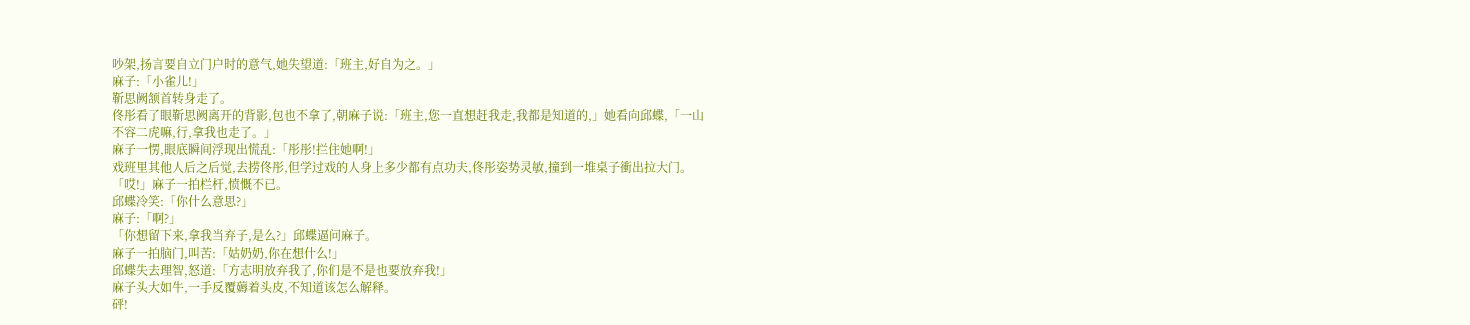吵架,扬言要自立门户时的意气,她失望道:「班主,好自为之。」
麻子:「小雀儿!」
靳思阙颔首转身走了。
佟彤看了眼靳思阙离开的背影,包也不拿了,朝麻子说:「班主,您一直想赶我走,我都是知道的,」她看向邱蝶,「一山不容二虎嘛,行,拿我也走了。」
麻子一愣,眼底瞬间浮现出慌乱:「彤彤!拦住她啊!」
戏班里其他人后之后觉,去捞佟彤,但学过戏的人身上多少都有点功夫,佟彤姿势灵敏,撞到一堆桌子衝出拉大门。
「哎!」麻子一拍栏杆,愤慨不已。
邱蝶冷笑:「你什么意思?」
麻子:「啊?」
「你想留下来,拿我当弃子,是么?」邱蝶逼问麻子。
麻子一拍脑门,叫苦:「姑奶奶,你在想什么!」
邱蝶失去理智,怒道:「方志明放弃我了,你们是不是也要放弃我!」
麻子头大如牛,一手反覆薅着头皮,不知道该怎么解释。
砰!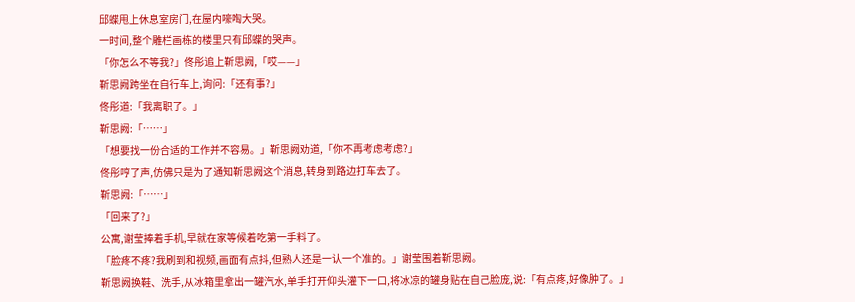邱蝶甩上休息室房门,在屋内嚎啕大哭。
一时间,整个雕栏画栋的楼里只有邱蝶的哭声。
「你怎么不等我?」佟彤追上靳思阙,「哎——」
靳思阙跨坐在自行车上,询问:「还有事?」
佟彤道:「我离职了。」
靳思阙:「……」
「想要找一份合适的工作并不容易。」靳思阙劝道,「你不再考虑考虑?」
佟彤哼了声,仿佛只是为了通知靳思阙这个消息,转身到路边打车去了。
靳思阙:「……」
「回来了?」
公寓,谢莹捧着手机,早就在家等候着吃第一手料了。
「脸疼不疼?我刷到和视频,画面有点抖,但熟人还是一认一个准的。」谢莹围着靳思阙。
靳思阙换鞋、洗手,从冰箱里拿出一罐汽水,单手打开仰头灌下一口,将冰凉的罐身贴在自己脸庞,说:「有点疼,好像肿了。」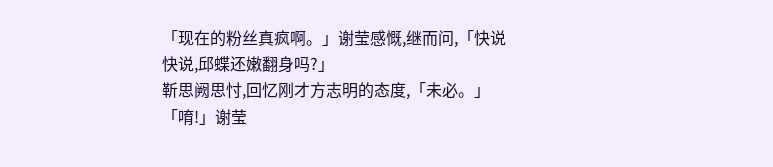「现在的粉丝真疯啊。」谢莹感慨,继而问,「快说快说,邱蝶还嫩翻身吗?」
靳思阙思忖,回忆刚才方志明的态度,「未必。」
「唷!」谢莹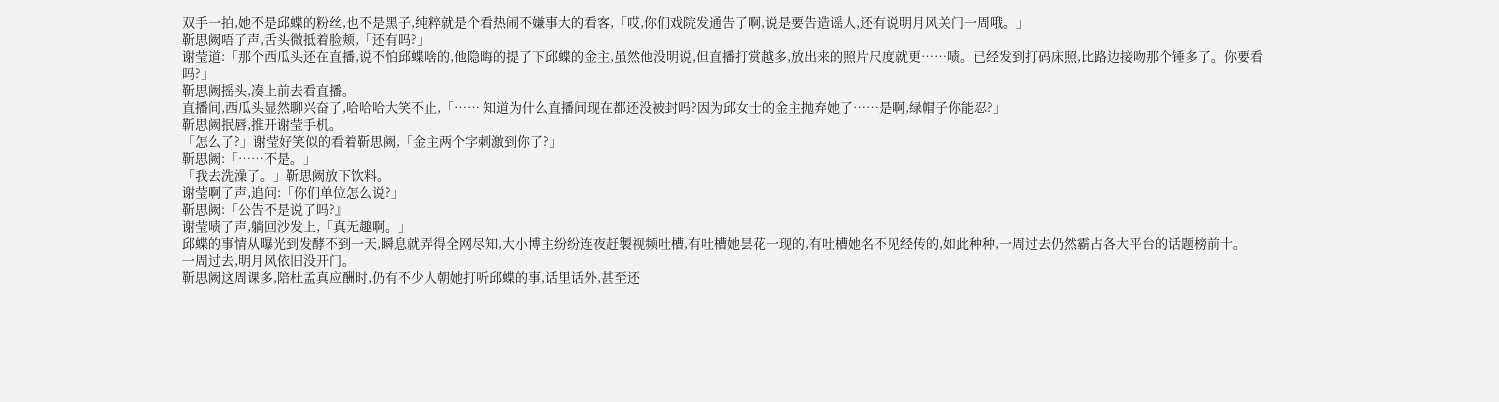双手一拍,她不是邱蝶的粉丝,也不是黑子,纯粹就是个看热闹不嫌事大的看客,「哎,你们戏院发通告了啊,说是要告造谣人,还有说明月风关门一周哦。」
靳思阙唔了声,舌头微抵着脸颊,「还有吗?」
谢莹道:「那个西瓜头还在直播,说不怕邱蝶啥的,他隐晦的提了下邱蝶的金主,虽然他没明说,但直播打赏越多,放出来的照片尺度就更……啧。已经发到打码床照,比路边接吻那个锤多了。你要看吗?」
靳思阙摇头,凑上前去看直播。
直播间,西瓜头显然聊兴奋了,哈哈哈大笑不止,「…… 知道为什么直播间现在都还没被封吗?因为邱女士的金主抛弃她了……是啊,绿帽子你能忍?」
靳思阙抿唇,推开谢莹手机。
「怎么了?」谢莹好笑似的看着靳思阙,「金主两个字刺激到你了?」
靳思阙:「……不是。」
「我去洗澡了。」靳思阙放下饮料。
谢莹啊了声,追问:「你们单位怎么说?」
靳思阙:「公告不是说了吗?』
谢莹啧了声,躺回沙发上,「真无趣啊。」
邱蝶的事情从曝光到发酵不到一天,瞬息就弄得全网尽知,大小博主纷纷连夜赶製视频吐槽,有吐槽她昙花一现的,有吐槽她名不见经传的,如此种种,一周过去仍然霸占各大平台的话题榜前十。
一周过去,明月风依旧没开门。
靳思阙这周课多,陪杜孟真应酬时,仍有不少人朝她打听邱蝶的事,话里话外,甚至还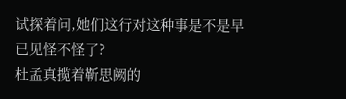试探着问,她们这行对这种事是不是早已见怪不怪了?
杜孟真揽着靳思阙的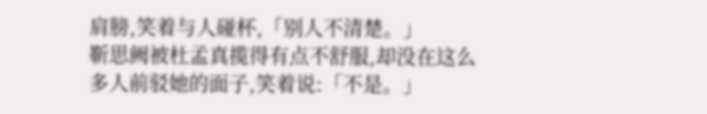肩膀,笑着与人碰杯,「别人不清楚。」
靳思阙被杜孟真揽得有点不舒服,却没在这么多人前驳她的面子,笑着说:「不是。」